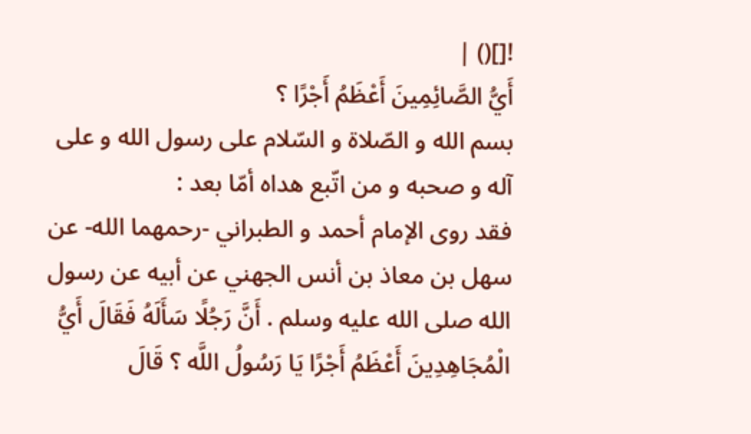![]() |
أَيُّ الصَّائِمِينَ أَعْظَمُ أَجْرًا ؟
بسم الله و الصّلاة و السّلام على رسول الله و على آله و صحبه و من اتّبع هداه أمّا بعد :
فقد روى الإمام أحمد و الطبراني -رحمهما الله- عن سهل بن معاذ بن أنس الجهني عن أبيه عن رسول الله صلى الله عليه وسلم . أَنَّ رَجُلًا سَأَلَهُ فَقَالَ أَيُّ الْمُجَاهِدِينَ أَعْظَمُ أَجْرًا يَا رَسُولُ اللَّه ؟ قَالَ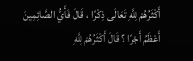أَكْثَرُهُمْ لِلَّهِ تَعَالَى ذِكْرًا ، قَالَ فَأَيُّ الصَّائِمِينَ أَعْظَمُ أَجْرًا ؟ قَالَ أَكْثَرُهُمْ لِلَّهِ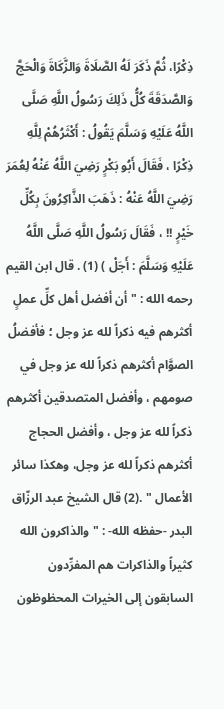ذِكْرًا، ثُمَّ ذَكَرَ لَهُ الصَّلَاةَ وَالزَّكَاةَ وَالْحَجَّ وَالصَّدَقَةَ كُلُّ ذَلِكَ رَسُولُ اللَّهِ صَلَّى اللَّهُ عَلَيْهِ وَسَلَّمَ يَقُولُ : أَكْثَرُهُمْ لِلَّهِ ذِكْرًا ، فَقَالَ أَبُو بَكْرٍ رَضِيَ اللَّهُ عَنْهُ لِعُمَرَ رَضِيَ اللَّهُ عَنْهُ : ذَهَبَ الذَّاكِرُونَ بِكُلِّ خَيْرٍ !! ، فَقَالَ رَسُولُ اللَّهِ صَلَّى اللَّهُ عَلَيْهِ وَسَلَّمَ : أَجَلْ ) (1) . قال ابن القيم رحمه الله : " أن أفضل أهل كلِّ عملٍ أكثرهم فيه ذكراً لله عز وجل ؛ فأفضلُ الصوَّام أكثرهم ذكراً لله عز وجل في صومهم ، وأفضل المتصدقين أكثرهم ذكراً لله عز وجل ، وأفضل الحجاج أكثرهم ذكراً لله عز وجل، وهكذا سائر الأعمال " .(2) قال الشيخ عبد الرزّاق البدر -حفظه الله- : " والذاكرون الله كثيراً والذاكرات هم المفرِّدون السابقون إلى الخيرات المحظوظون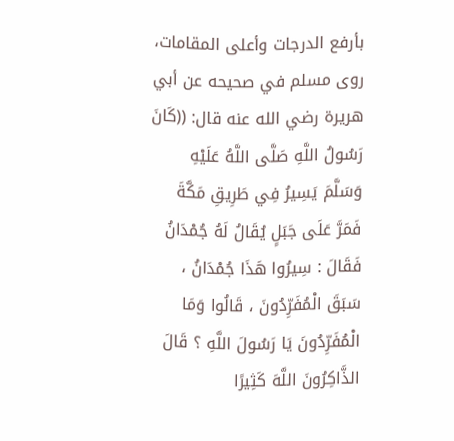بأرفع الدرجات وأعلى المقامات، روى مسلم في صحيحه عن أبي هريرة رضي الله عنه قال: ((كَانَ رَسُولُ اللَّهِ صَلَّى اللَّهُ عَلَيْهِ وَسَلَّمَ يَسِيرُ فِي طَرِيقِ مَكَّةَ فَمَرَّ عَلَى جَبَلٍ يُقَالُ لَهُ جُمْدَانُ فَقَالَ : سِيرُوا هَذَا جُمْدَانُ ، سَبَقَ الْمُفَرِّدُونَ ، قَالُوا وَمَا الْمُفَرِّدُونَ يَا رَسُولَ اللَّهِ ؟ قَالَ الذَّاكِرُونَ اللَّهَ كَثِيرًا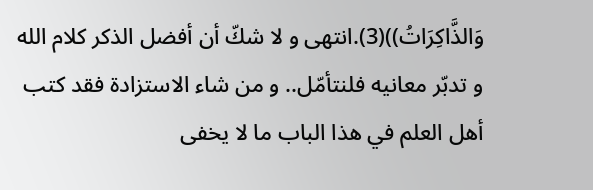وَالذَّاكِرَاتُ))(3).انتهى و لا شكّ أن أفضل الذكر كلام الله و تدبّر معانيه فلنتأمّل.. و من شاء الاستزادة فقد كتب أهل العلم في هذا الباب ما لا يخفى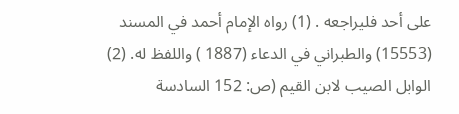على أحد فليراجعه . (1) رواه الإمام أحمد في المسند (15553) والطبراني في الدعاء (1887 ) واللفظ له. (2) الوابل الصيب لابن القيم (ص: 152 السادسة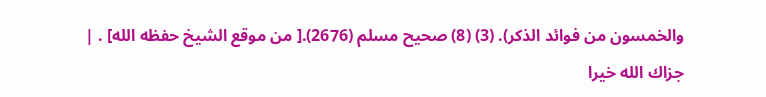والخمسون من فوائد الذكر). (3) (8) صحيح مسلم (2676).[ من موقع الشيخ حفظه الله] . |
جزاك الله خيرا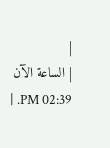|
| الساعة الآن 02:39 PM. |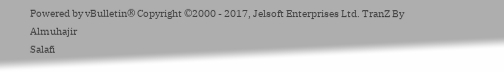Powered by vBulletin® Copyright ©2000 - 2017, Jelsoft Enterprises Ltd. TranZ By
Almuhajir
Salafi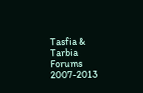Tasfia & Tarbia Forums 2007-2013